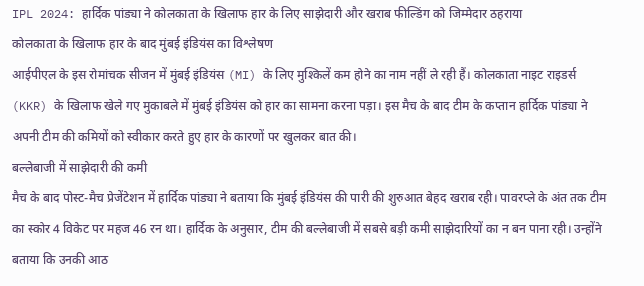IPL 2024: हार्दिक पांड्या ने कोलकाता के खिलाफ हार के लिए साझेदारी और खराब फील्डिंग को जिम्मेदार ठहराया
कोलकाता के खिलाफ हार के बाद मुंबई इंडियंस का विश्लेषण
आईपीएल के इस रोमांचक सीजन में मुंबई इंडियंस (MI) के लिए मुश्किलें कम होने का नाम नहीं ले रही हैं। कोलकाता नाइट राइडर्स (KKR) के खिलाफ खेले गए मुकाबले में मुंबई इंडियंस को हार का सामना करना पड़ा। इस मैच के बाद टीम के कप्तान हार्दिक पांड्या ने अपनी टीम की कमियों को स्वीकार करते हुए हार के कारणों पर खुलकर बात की।
बल्लेबाजी में साझेदारी की कमी
मैच के बाद पोस्ट-मैच प्रेजेंटेशन में हार्दिक पांड्या ने बताया कि मुंबई इंडियंस की पारी की शुरुआत बेहद खराब रही। पावरप्ले के अंत तक टीम का स्कोर 4 विकेट पर महज 46 रन था। हार्दिक के अनुसार, टीम की बल्लेबाजी में सबसे बड़ी कमी साझेदारियों का न बन पाना रही। उन्होंने बताया कि उनकी आठ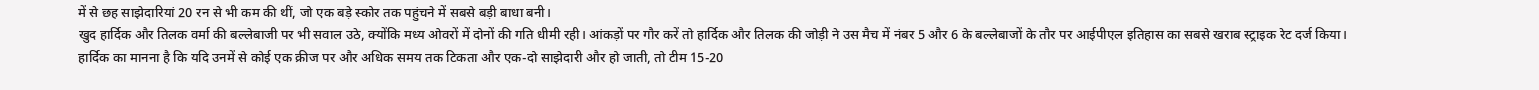में से छह साझेदारियां 20 रन से भी कम की थीं, जो एक बड़े स्कोर तक पहुंचने में सबसे बड़ी बाधा बनी।
खुद हार्दिक और तिलक वर्मा की बल्लेबाजी पर भी सवाल उठे, क्योंकि मध्य ओवरों में दोनों की गति धीमी रही। आंकड़ों पर गौर करें तो हार्दिक और तिलक की जोड़ी ने उस मैच में नंबर 5 और 6 के बल्लेबाजों के तौर पर आईपीएल इतिहास का सबसे खराब स्ट्राइक रेट दर्ज किया। हार्दिक का मानना है कि यदि उनमें से कोई एक क्रीज पर और अधिक समय तक टिकता और एक-दो साझेदारी और हो जाती, तो टीम 15-20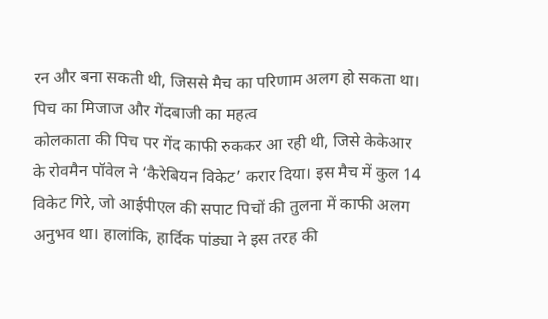रन और बना सकती थी, जिससे मैच का परिणाम अलग हो सकता था।
पिच का मिजाज और गेंदबाजी का महत्व
कोलकाता की पिच पर गेंद काफी रुककर आ रही थी, जिसे केकेआर के रोवमैन पॉवेल ने ‘कैरेबियन विकेट’ करार दिया। इस मैच में कुल 14 विकेट गिरे, जो आईपीएल की सपाट पिचों की तुलना में काफी अलग अनुभव था। हालांकि, हार्दिक पांड्या ने इस तरह की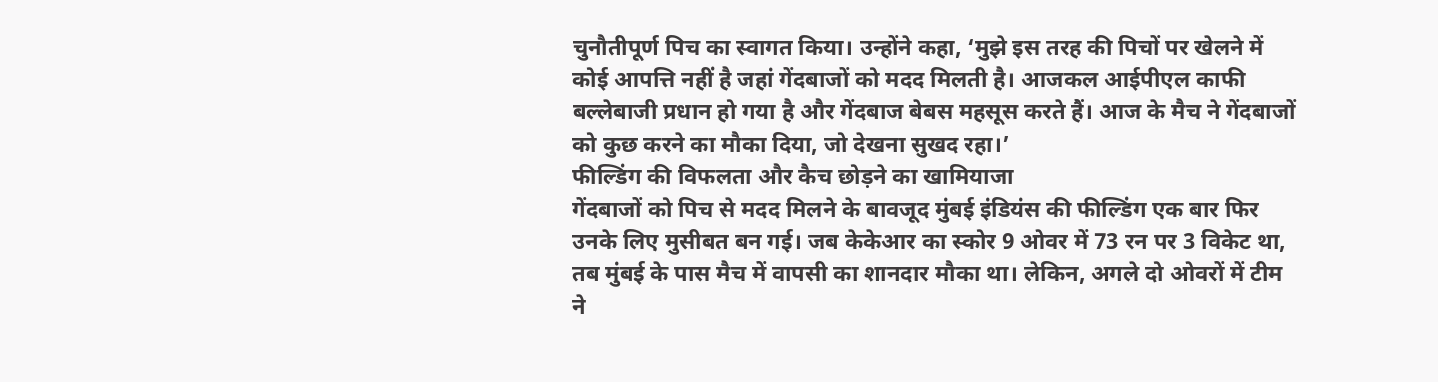चुनौतीपूर्ण पिच का स्वागत किया। उन्होंने कहा, ‘मुझे इस तरह की पिचों पर खेलने में कोई आपत्ति नहीं है जहां गेंदबाजों को मदद मिलती है। आजकल आईपीएल काफी बल्लेबाजी प्रधान हो गया है और गेंदबाज बेबस महसूस करते हैं। आज के मैच ने गेंदबाजों को कुछ करने का मौका दिया, जो देखना सुखद रहा।’
फील्डिंग की विफलता और कैच छोड़ने का खामियाजा
गेंदबाजों को पिच से मदद मिलने के बावजूद मुंबई इंडियंस की फील्डिंग एक बार फिर उनके लिए मुसीबत बन गई। जब केकेआर का स्कोर 9 ओवर में 73 रन पर 3 विकेट था, तब मुंबई के पास मैच में वापसी का शानदार मौका था। लेकिन, अगले दो ओवरों में टीम ने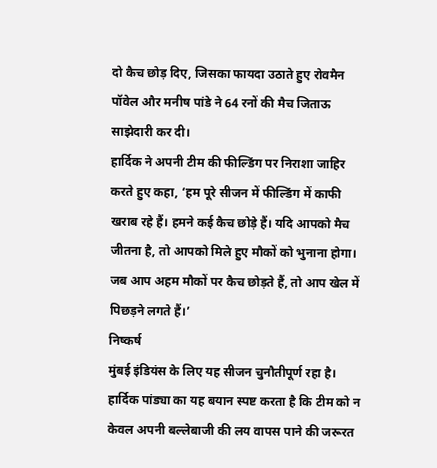दो कैच छोड़ दिए, जिसका फायदा उठाते हुए रोवमैन पॉवेल और मनीष पांडे ने 64 रनों की मैच जिताऊ साझेदारी कर दी।
हार्दिक ने अपनी टीम की फील्डिंग पर निराशा जाहिर करते हुए कहा, ‘हम पूरे सीजन में फील्डिंग में काफी खराब रहे हैं। हमने कई कैच छोड़े हैं। यदि आपको मैच जीतना है, तो आपको मिले हुए मौकों को भुनाना होगा। जब आप अहम मौकों पर कैच छोड़ते हैं, तो आप खेल में पिछड़ने लगते हैं।’
निष्कर्ष
मुंबई इंडियंस के लिए यह सीजन चुनौतीपूर्ण रहा है। हार्दिक पांड्या का यह बयान स्पष्ट करता है कि टीम को न केवल अपनी बल्लेबाजी की लय वापस पाने की जरूरत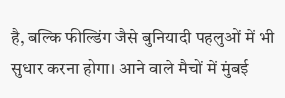है, बल्कि फील्डिंग जैसे बुनियादी पहलुओं में भी सुधार करना होगा। आने वाले मैचों में मुंबई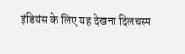इंडियंस के लिए यह देखना दिलचस्प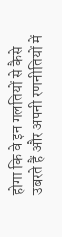होगा कि वे इन गलतियों से कैसे उबरते हैं और अपनी रणनीतियों में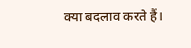क्या बदलाव करते हैं।